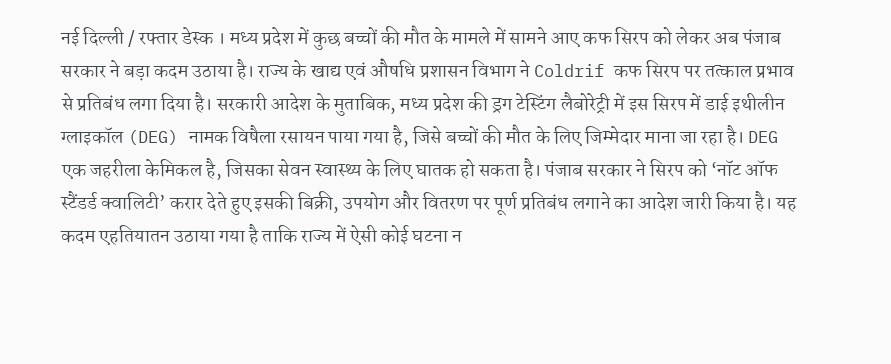नई दिल्ली / रफ्तार डेस्क । मध्य प्रदेश में कुछ बच्चों की मौत के मामले में सामने आए कफ सिरप को लेकर अब पंजाब सरकार ने बड़ा कदम उठाया है। राज्य के खाद्य एवं औषधि प्रशासन विभाग ने Coldrif कफ सिरप पर तत्काल प्रभाव से प्रतिबंध लगा दिया है। सरकारी आदेश के मुताबिक, मध्य प्रदेश की ड्रग टेस्टिंग लैबोरेट्री में इस सिरप में डाई इथीलीन ग्लाइकॉल (DEG) नामक विषैला रसायन पाया गया है, जिसे बच्चों की मौत के लिए जिम्मेदार माना जा रहा है। DEG एक जहरीला केमिकल है, जिसका सेवन स्वास्थ्य के लिए घातक हो सकता है। पंजाब सरकार ने सिरप को ‘नॉट ऑफ स्टैंडर्ड क्वालिटी’ करार देते हुए इसकी बिक्री, उपयोग और वितरण पर पूर्ण प्रतिबंध लगाने का आदेश जारी किया है। यह कदम एहतियातन उठाया गया है ताकि राज्य में ऐसी कोई घटना न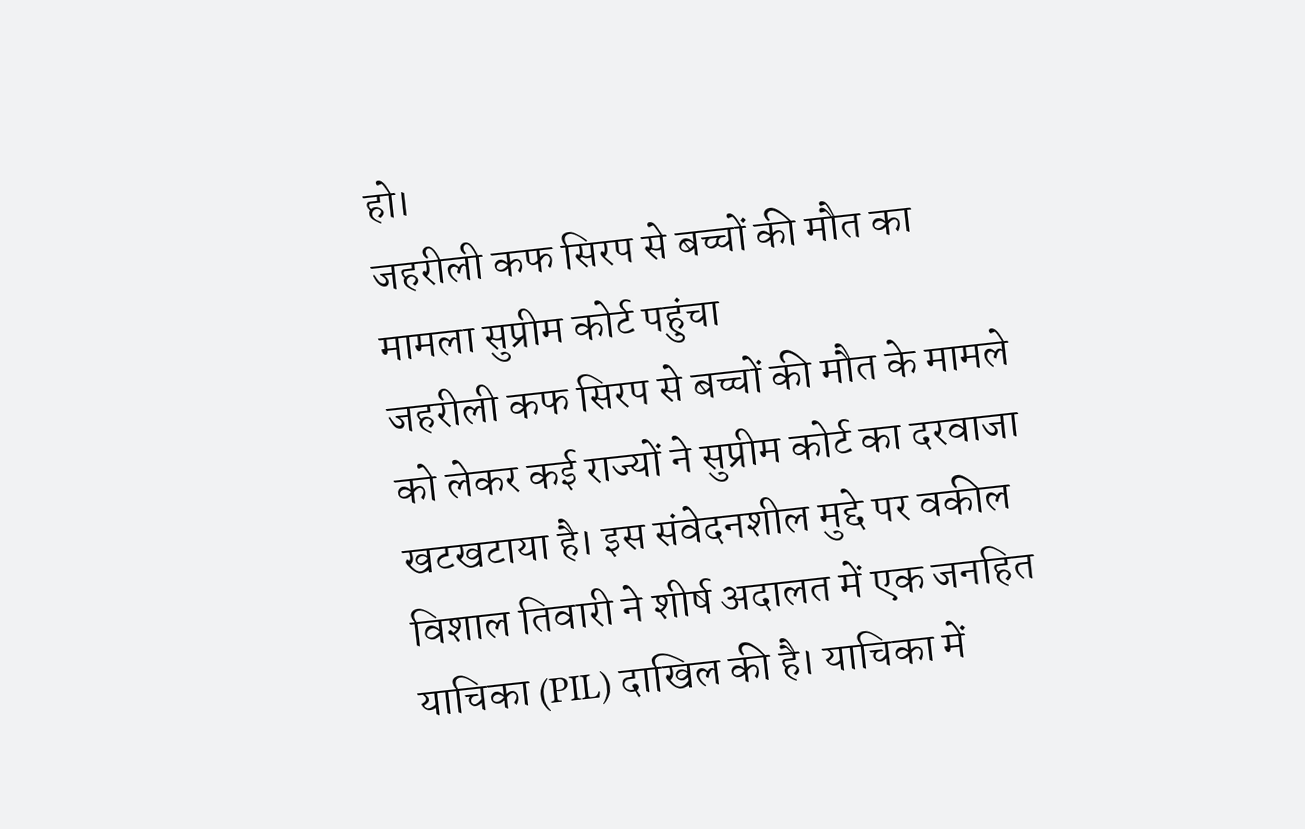हो।
जहरीली कफ सिरप से बच्चों की मौत का मामला सुप्रीम कोर्ट पहुंचा
जहरीली कफ सिरप से बच्चों की मौत के मामले को लेकर कई राज्यों ने सुप्रीम कोर्ट का दरवाजा खटखटाया है। इस संवेदनशील मुद्दे पर वकील विशाल तिवारी ने शीर्ष अदालत में एक जनहित याचिका (PIL) दाखिल की है। याचिका में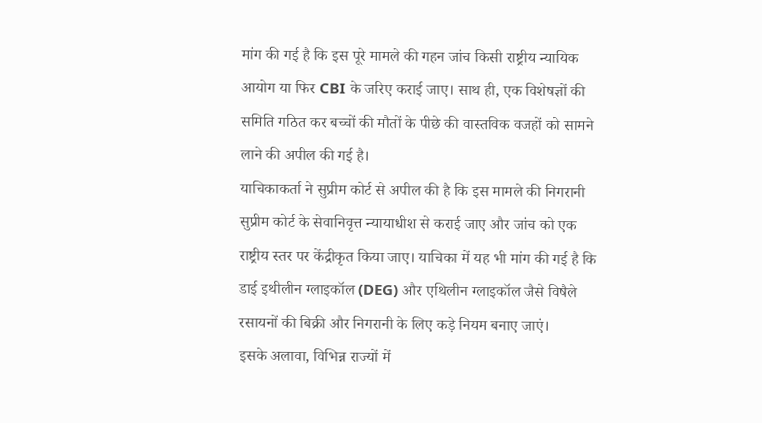मांग की गई है कि इस पूरे मामले की गहन जांच किसी राष्ट्रीय न्यायिक आयोग या फिर CBI के जरिए कराई जाए। साथ ही, एक विशेषज्ञों की समिति गठित कर बच्चों की मौतों के पीछे की वास्तविक वजहों को सामने लाने की अपील की गई है।
याचिकाकर्ता ने सुप्रीम कोर्ट से अपील की है कि इस मामले की निगरानी सुप्रीम कोर्ट के सेवानिवृत्त न्यायाधीश से कराई जाए और जांच को एक राष्ट्रीय स्तर पर केंद्रीकृत किया जाए। याचिका में यह भी मांग की गई है कि डाई इथीलीन ग्लाइकॉल (DEG) और एथिलीन ग्लाइकॉल जैसे विषैले रसायनों की बिक्री और निगरानी के लिए कड़े नियम बनाए जाएं।
इसके अलावा, विभिन्न राज्यों में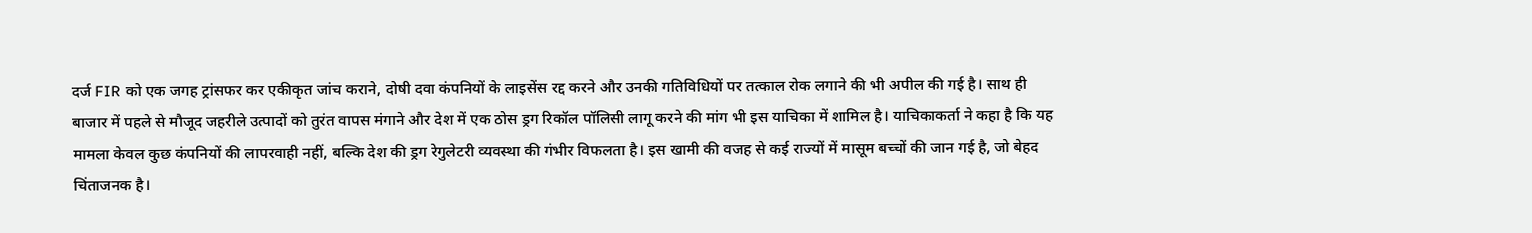दर्ज FIR को एक जगह ट्रांसफर कर एकीकृत जांच कराने, दोषी दवा कंपनियों के लाइसेंस रद्द करने और उनकी गतिविधियों पर तत्काल रोक लगाने की भी अपील की गई है। साथ ही बाजार में पहले से मौजूद जहरीले उत्पादों को तुरंत वापस मंगाने और देश में एक ठोस ड्रग रिकॉल पॉलिसी लागू करने की मांग भी इस याचिका में शामिल है। याचिकाकर्ता ने कहा है कि यह मामला केवल कुछ कंपनियों की लापरवाही नहीं, बल्कि देश की ड्रग रेगुलेटरी व्यवस्था की गंभीर विफलता है। इस खामी की वजह से कई राज्यों में मासूम बच्चों की जान गई है, जो बेहद चिंताजनक है।